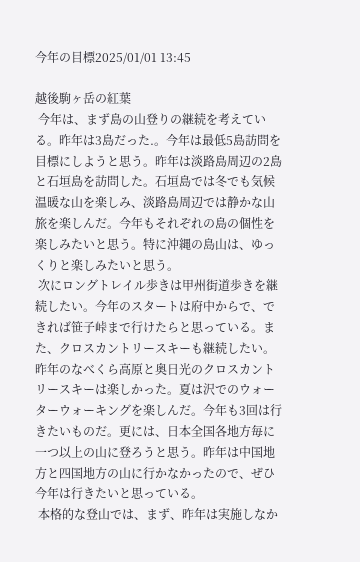今年の目標2025/01/01 13:45

越後駒ヶ岳の紅葉
 今年は、まず島の山登りの継続を考えている。昨年は3島だった.。今年は最低5島訪問を目標にしようと思う。昨年は淡路島周辺の2島と石垣島を訪問した。石垣島では冬でも気候温暖な山を楽しみ、淡路島周辺では静かな山旅を楽しんだ。今年もそれぞれの島の個性を楽しみたいと思う。特に沖縄の島山は、ゆっくりと楽しみたいと思う。
 次にロングトレイル歩きは甲州街道歩きを継続したい。今年のスタートは府中からで、できれば笹子峠まで行けたらと思っている。また、クロスカントリースキーも継続したい。昨年のなべくら高原と奥日光のクロスカントリースキーは楽しかった。夏は沢でのウォーターウォーキングを楽しんだ。今年も3回は行きたいものだ。更には、日本全国各地方毎に一つ以上の山に登ろうと思う。昨年は中国地方と四国地方の山に行かなかったので、ぜひ今年は行きたいと思っている。
 本格的な登山では、まず、昨年は実施しなか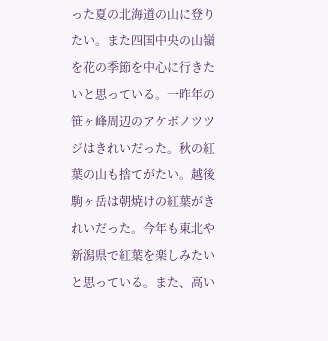った夏の北海道の山に登りたい。また四国中央の山嶺を花の季節を中心に行きたいと思っている。一昨年の笹ヶ峰周辺のアケボノツツジはきれいだった。秋の紅葉の山も捨てがたい。越後駒ヶ岳は朝焼けの紅葉がきれいだった。今年も東北や新潟県で紅葉を楽しみたいと思っている。また、高い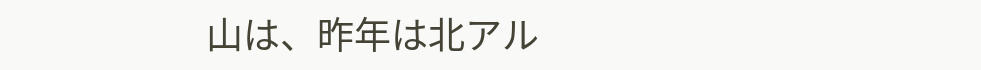山は、昨年は北アル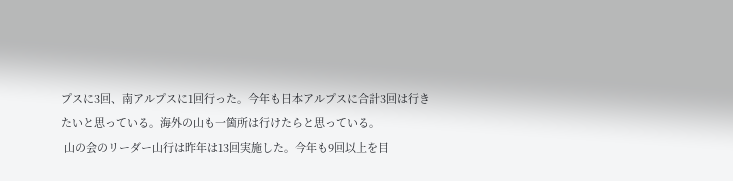プスに3回、南アルプスに1回行った。今年も日本アルプスに合計3回は行きたいと思っている。海外の山も一箇所は行けたらと思っている。
 山の会のリーダー山行は昨年は13回実施した。今年も9回以上を目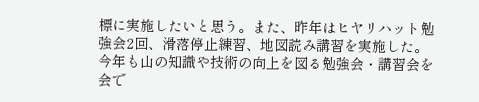標に実施したいと思う。また、昨年はヒヤリハット勉強会2回、滑落停止練習、地図読み講習を実施した。今年も山の知識や技術の向上を図る勉強会・講習会を会で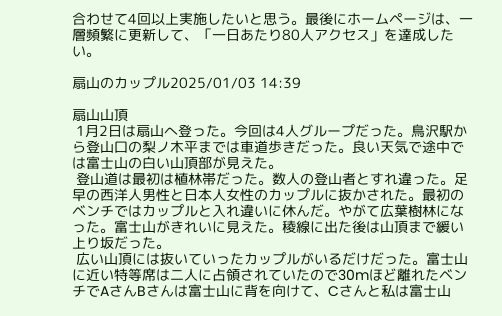合わせて4回以上実施したいと思う。最後にホームページは、一層頻繁に更新して、「一日あたり80人アクセス」を達成したい。

扇山のカップル2025/01/03 14:39

扇山山頂
 1月2日は扇山へ登った。今回は4人グループだった。鳥沢駅から登山口の梨ノ木平までは車道歩きだった。良い天気で途中では富士山の白い山頂部が見えた。
 登山道は最初は植林帯だった。数人の登山者とすれ違った。足早の西洋人男性と日本人女性のカップルに抜かされた。最初のベンチではカップルと入れ違いに休んだ。やがて広葉樹林になった。富士山がきれいに見えた。稜線に出た後は山頂まで緩い上り坂だった。
 広い山頂には抜いていったカップルがいるだけだった。富士山に近い特等席は二人に占領されていたので30mほど離れたベンチでAさんBさんは富士山に背を向けて、Cさんと私は富士山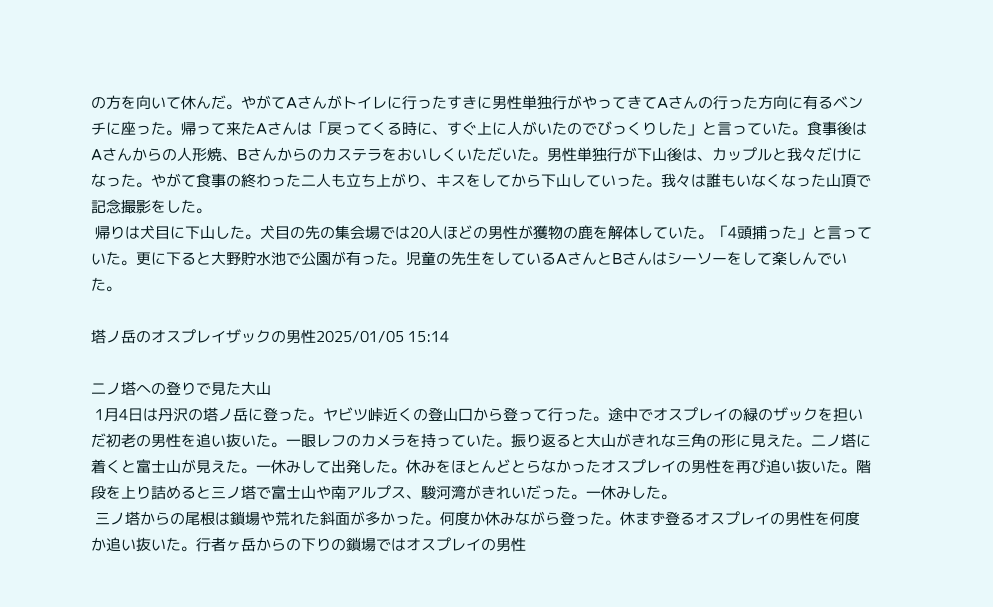の方を向いて休んだ。やがてAさんがトイレに行ったすきに男性単独行がやってきてAさんの行った方向に有るベンチに座った。帰って来たAさんは「戻ってくる時に、すぐ上に人がいたのでびっくりした」と言っていた。食事後はAさんからの人形焼、Bさんからのカステラをおいしくいただいた。男性単独行が下山後は、カップルと我々だけになった。やがて食事の終わった二人も立ち上がり、キスをしてから下山していった。我々は誰もいなくなった山頂で記念撮影をした。
 帰りは犬目に下山した。犬目の先の集会場では20人ほどの男性が獲物の鹿を解体していた。「4頭捕った」と言っていた。更に下ると大野貯水池で公園が有った。児童の先生をしているAさんとBさんはシーソーをして楽しんでいた。

塔ノ岳のオスプレイザックの男性2025/01/05 15:14

二ノ塔への登りで見た大山
 1月4日は丹沢の塔ノ岳に登った。ヤビツ峠近くの登山口から登って行った。途中でオスプレイの緑のザックを担いだ初老の男性を追い抜いた。一眼レフのカメラを持っていた。振り返ると大山がきれな三角の形に見えた。二ノ塔に着くと富士山が見えた。一休みして出発した。休みをほとんどとらなかったオスプレイの男性を再び追い抜いた。階段を上り詰めると三ノ塔で富士山や南アルプス、駿河湾がきれいだった。一休みした。
 三ノ塔からの尾根は鎖場や荒れた斜面が多かった。何度か休みながら登った。休まず登るオスプレイの男性を何度か追い抜いた。行者ヶ岳からの下りの鎖場ではオスプレイの男性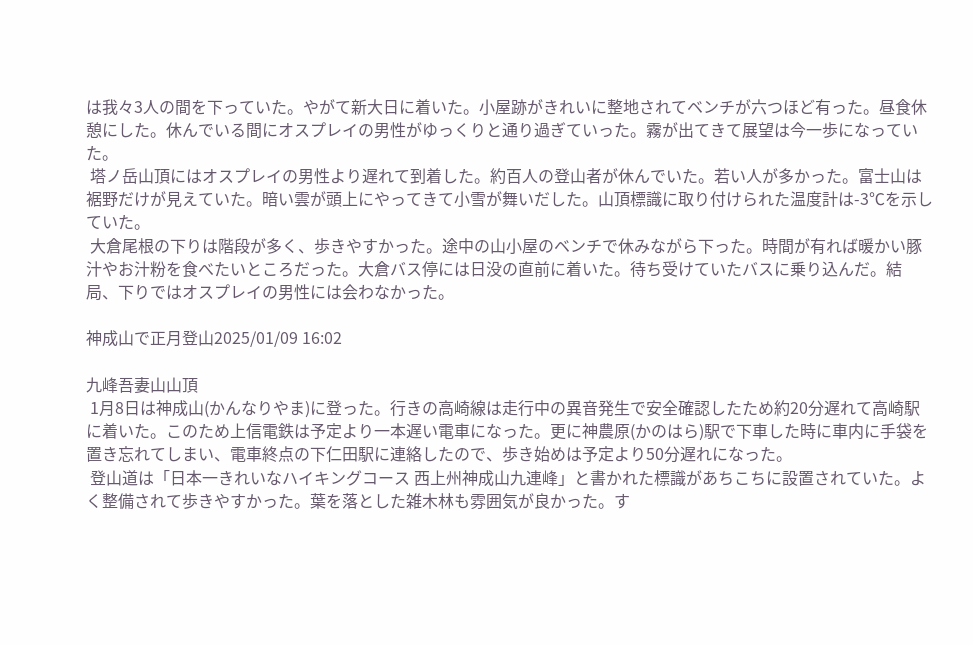は我々3人の間を下っていた。やがて新大日に着いた。小屋跡がきれいに整地されてベンチが六つほど有った。昼食休憩にした。休んでいる間にオスプレイの男性がゆっくりと通り過ぎていった。霧が出てきて展望は今一歩になっていた。
 塔ノ岳山頂にはオスプレイの男性より遅れて到着した。約百人の登山者が休んでいた。若い人が多かった。富士山は裾野だけが見えていた。暗い雲が頭上にやってきて小雪が舞いだした。山頂標識に取り付けられた温度計は-3℃を示していた。
 大倉尾根の下りは階段が多く、歩きやすかった。途中の山小屋のベンチで休みながら下った。時間が有れば暖かい豚汁やお汁粉を食べたいところだった。大倉バス停には日没の直前に着いた。待ち受けていたバスに乗り込んだ。結局、下りではオスプレイの男性には会わなかった。

神成山で正月登山2025/01/09 16:02

九峰吾妻山山頂
 1月8日は神成山(かんなりやま)に登った。行きの高崎線は走行中の異音発生で安全確認したため約20分遅れて高崎駅に着いた。このため上信電鉄は予定より一本遅い電車になった。更に神農原(かのはら)駅で下車した時に車内に手袋を置き忘れてしまい、電車終点の下仁田駅に連絡したので、歩き始めは予定より50分遅れになった。
 登山道は「日本一きれいなハイキングコース 西上州神成山九連峰」と書かれた標識があちこちに設置されていた。よく整備されて歩きやすかった。葉を落とした雑木林も雰囲気が良かった。す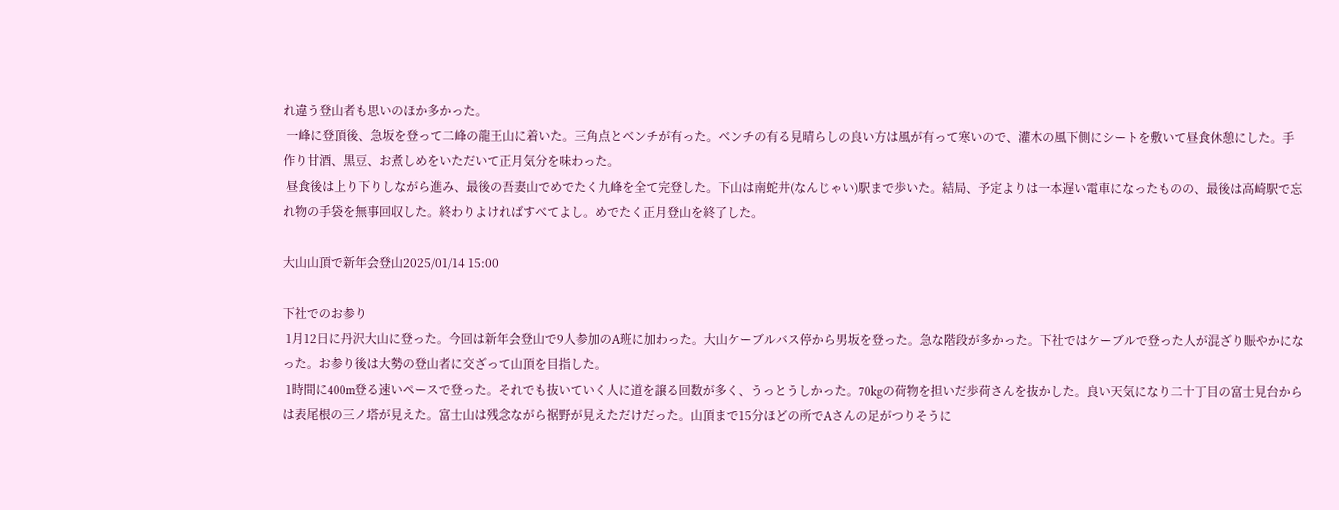れ違う登山者も思いのほか多かった。
 一峰に登頂後、急坂を登って二峰の龍王山に着いた。三角点とベンチが有った。ベンチの有る見晴らしの良い方は風が有って寒いので、灌木の風下側にシートを敷いて昼食休憩にした。手作り甘酒、黒豆、お煮しめをいただいて正月気分を味わった。
 昼食後は上り下りしながら進み、最後の吾妻山でめでたく九峰を全て完登した。下山は南蛇井(なんじゃい)駅まで歩いた。結局、予定よりは一本遅い電車になったものの、最後は高崎駅で忘れ物の手袋を無事回収した。終わりよければすべてよし。めでたく正月登山を終了した。

大山山頂で新年会登山2025/01/14 15:00

下社でのお参り
 1月12日に丹沢大山に登った。今回は新年会登山で9人参加のA班に加わった。大山ケーブルバス停から男坂を登った。急な階段が多かった。下社ではケーブルで登った人が混ざり賑やかになった。お参り後は大勢の登山者に交ざって山頂を目指した。
 1時間に400m登る速いペースで登った。それでも抜いていく人に道を譲る回数が多く、うっとうしかった。70kgの荷物を担いだ歩荷さんを抜かした。良い天気になり二十丁目の富士見台からは表尾根の三ノ塔が見えた。富士山は残念ながら裾野が見えただけだった。山頂まで15分ほどの所でAさんの足がつりそうに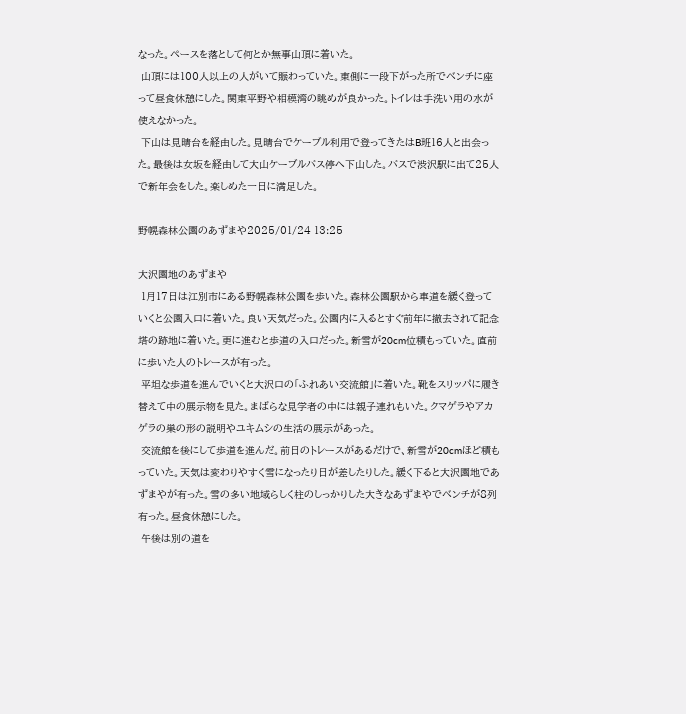なった。ペースを落として何とか無事山頂に着いた。
 山頂には100人以上の人がいて賑わっていた。東側に一段下がった所でベンチに座って昼食休憩にした。関東平野や相模湾の眺めが良かった。トイレは手洗い用の水が使えなかった。
 下山は見晴台を経由した。見晴台でケーブル利用で登ってきたはB班16人と出会った。最後は女坂を経由して大山ケーブルバス停へ下山した。バスで渋沢駅に出て25人で新年会をした。楽しめた一日に満足した。

野幌森林公園のあずまや2025/01/24 13:25

大沢園地のあずまや
 1月17日は江別市にある野幌森林公園を歩いた。森林公園駅から車道を緩く登っていくと公園入口に着いた。良い天気だった。公園内に入るとすぐ前年に撤去されて記念塔の跡地に着いた。更に進むと歩道の入口だった。新雪が20cm位積もっていた。直前に歩いた人のトレースが有った。
 平坦な歩道を進んでいくと大沢口の「ふれあい交流館」に着いた。靴をスリッパに履き替えて中の展示物を見た。まばらな見学者の中には親子連れもいた。クマゲラやアカゲラの巣の形の説明やユキムシの生活の展示があった。
 交流館を後にして歩道を進んだ。前日のトレースがあるだけで、新雪が20cmほど積もっていた。天気は変わりやすく雪になったり日が差したりした。緩く下ると大沢園地であずまやが有った。雪の多い地域らしく柱のしっかりした大きなあずまやでベンチが8列有った。昼食休憩にした。
 午後は別の道を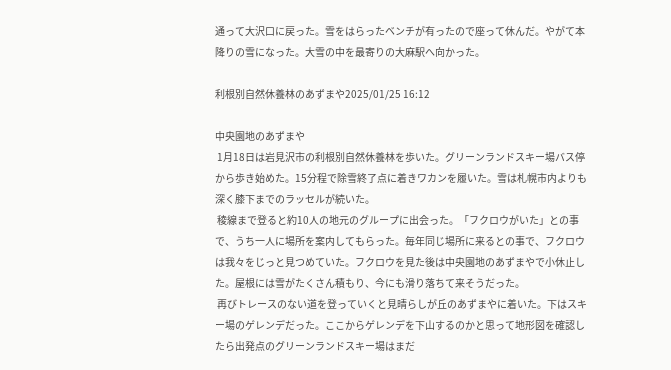通って大沢口に戻った。雪をはらったベンチが有ったので座って休んだ。やがて本降りの雪になった。大雪の中を最寄りの大麻駅へ向かった。

利根別自然休養林のあずまや2025/01/25 16:12

中央園地のあずまや
 1月18日は岩見沢市の利根別自然休養林を歩いた。グリーンランドスキー場バス停から歩き始めた。15分程で除雪終了点に着きワカンを履いた。雪は札幌市内よりも深く膝下までのラッセルが続いた。
 稜線まで登ると約10人の地元のグループに出会った。「フクロウがいた」との事で、うち一人に場所を案内してもらった。毎年同じ場所に来るとの事で、フクロウは我々をじっと見つめていた。フクロウを見た後は中央園地のあずまやで小休止した。屋根には雪がたくさん積もり、今にも滑り落ちて来そうだった。
 再びトレースのない道を登っていくと見晴らしが丘のあずまやに着いた。下はスキー場のゲレンデだった。ここからゲレンデを下山するのかと思って地形図を確認したら出発点のグリーンランドスキー場はまだ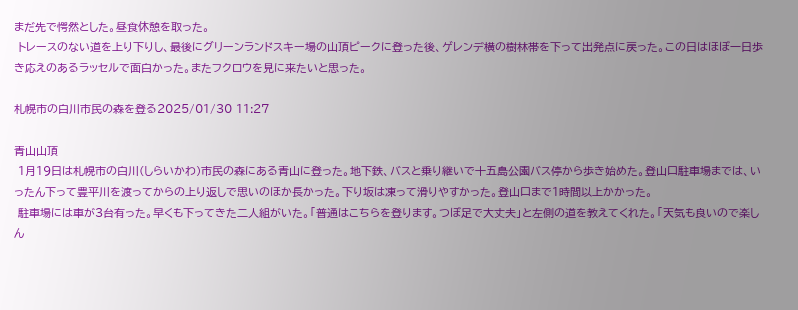まだ先で愕然とした。昼食休憩を取った。
 トレースのない道を上り下りし、最後にグリーンランドスキー場の山頂ピークに登った後、ゲレンデ横の樹林帯を下って出発点に戻った。この日はほぼ一日歩き応えのあるラッセルで面白かった。またフクロウを見に来たいと思った。

札幌市の白川市民の森を登る2025/01/30 11:27

青山山頂
 1月19日は札幌市の白川(しらいかわ)市民の森にある青山に登った。地下鉄、バスと乗り継いで十五島公園バス停から歩き始めた。登山口駐車場までは、いったん下って豊平川を渡ってからの上り返しで思いのほか長かった。下り坂は凍って滑りやすかった。登山口まで1時間以上かかった。
 駐車場には車が3台有った。早くも下ってきた二人組がいた。「普通はこちらを登ります。つぼ足で大丈夫」と左側の道を教えてくれた。「天気も良いので楽しん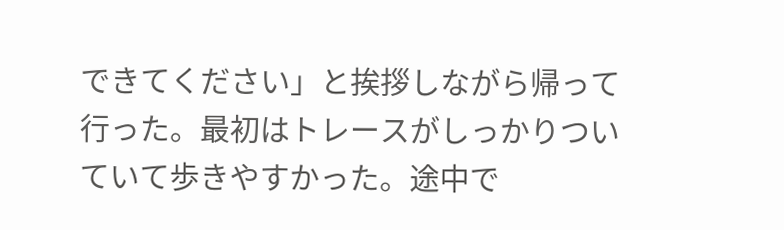できてください」と挨拶しながら帰って行った。最初はトレースがしっかりついていて歩きやすかった。途中で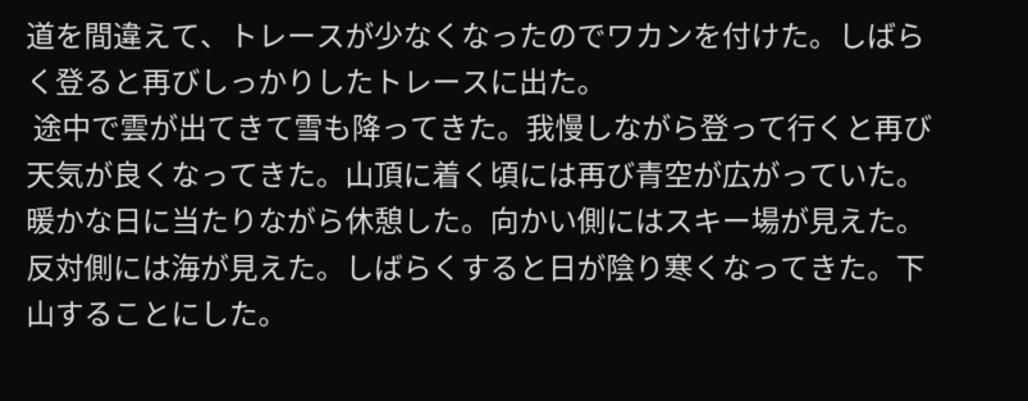道を間違えて、トレースが少なくなったのでワカンを付けた。しばらく登ると再びしっかりしたトレースに出た。
 途中で雲が出てきて雪も降ってきた。我慢しながら登って行くと再び天気が良くなってきた。山頂に着く頃には再び青空が広がっていた。暖かな日に当たりながら休憩した。向かい側にはスキー場が見えた。反対側には海が見えた。しばらくすると日が陰り寒くなってきた。下山することにした。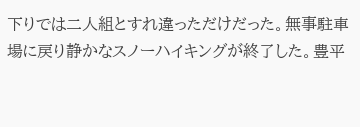下りでは二人組とすれ違っただけだった。無事駐車場に戻り静かなスノーハイキングが終了した。豊平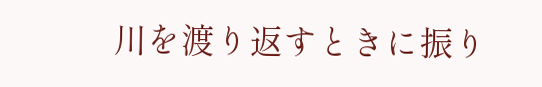川を渡り返すときに振り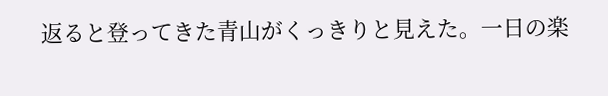返ると登ってきた青山がくっきりと見えた。一日の楽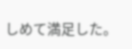しめて満足した。